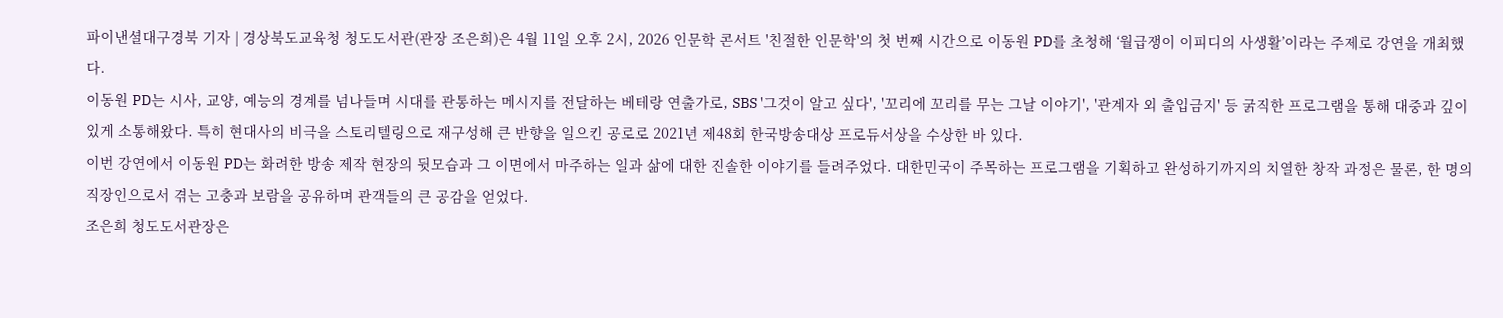파이낸셜대구경북 기자 | 경상북도교육청 청도도서관(관장 조은희)은 4월 11일 오후 2시, 2026 인문학 콘서트 '친절한 인문학'의 첫 번째 시간으로 이동원 PD를 초청해 ‘월급쟁이 이피디의 사생활’이라는 주제로 강연을 개최했다.
이동원 PD는 시사, 교양, 예능의 경계를 넘나들며 시대를 관통하는 메시지를 전달하는 베테랑 연출가로, SBS '그것이 알고 싶다', '꼬리에 꼬리를 무는 그날 이야기', '관계자 외 출입금지' 등 굵직한 프로그램을 통해 대중과 깊이 있게 소통해왔다. 특히 현대사의 비극을 스토리텔링으로 재구성해 큰 반향을 일으킨 공로로 2021년 제48회 한국방송대상 프로듀서상을 수상한 바 있다.
이번 강연에서 이동원 PD는 화려한 방송 제작 현장의 뒷모습과 그 이면에서 마주하는 일과 삶에 대한 진솔한 이야기를 들려주었다. 대한민국이 주목하는 프로그램을 기획하고 완성하기까지의 치열한 창작 과정은 물론, 한 명의 직장인으로서 겪는 고충과 보람을 공유하며 관객들의 큰 공감을 얻었다.
조은희 청도도서관장은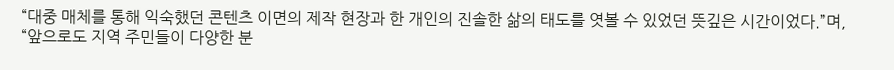“대중 매체를 통해 익숙했던 콘텐츠 이면의 제작 현장과 한 개인의 진솔한 삶의 태도를 엿볼 수 있었던 뜻깊은 시간이었다.”며, “앞으로도 지역 주민들이 다양한 분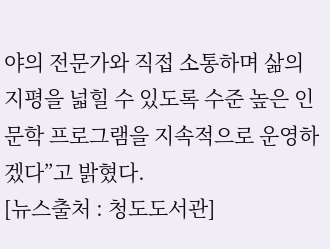야의 전문가와 직접 소통하며 삶의 지평을 넓힐 수 있도록 수준 높은 인문학 프로그램을 지속적으로 운영하겠다”고 밝혔다.
[뉴스출처 : 청도도서관]